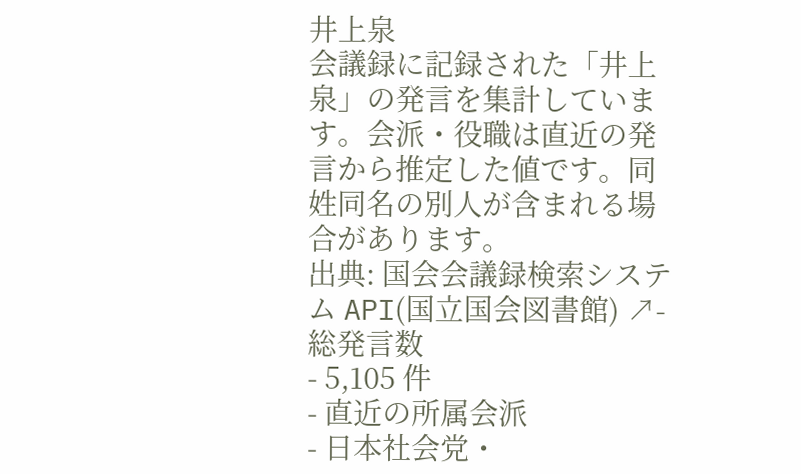井上泉
会議録に記録された「井上泉」の発言を集計しています。会派・役職は直近の発言から推定した値です。同姓同名の別人が含まれる場合があります。
出典: 国会会議録検索システム API(国立国会図書館) ↗- 総発言数
- 5,105 件
- 直近の所属会派
- 日本社会党・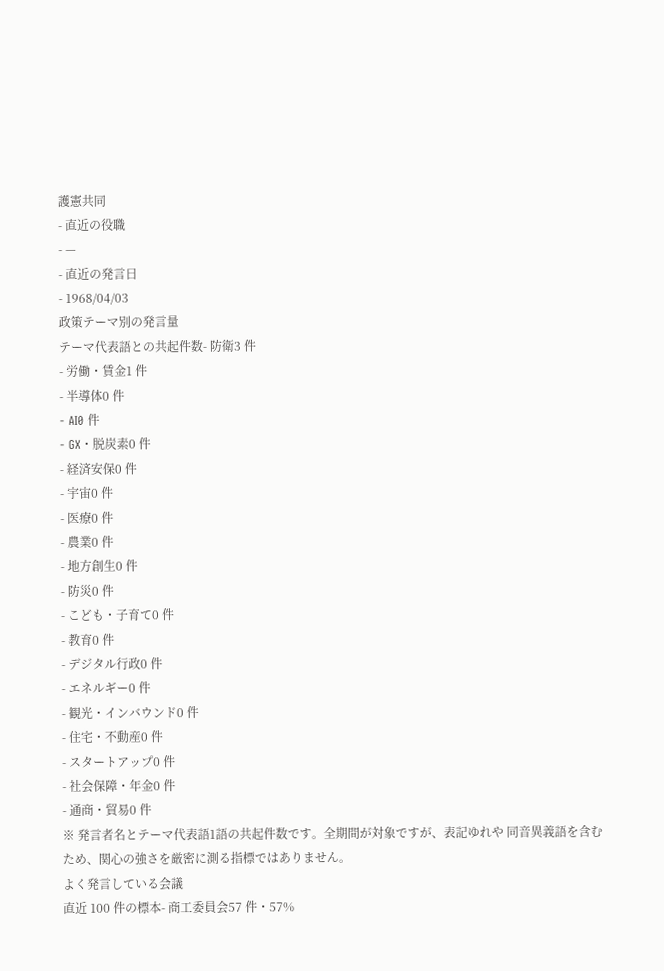護憲共同
- 直近の役職
- —
- 直近の発言日
- 1968/04/03
政策テーマ別の発言量
テーマ代表語との共起件数- 防衛3 件
- 労働・賃金1 件
- 半導体0 件
- AI0 件
- GX・脱炭素0 件
- 経済安保0 件
- 宇宙0 件
- 医療0 件
- 農業0 件
- 地方創生0 件
- 防災0 件
- こども・子育て0 件
- 教育0 件
- デジタル行政0 件
- エネルギー0 件
- 観光・インバウンド0 件
- 住宅・不動産0 件
- スタートアップ0 件
- 社会保障・年金0 件
- 通商・貿易0 件
※ 発言者名とテーマ代表語1語の共起件数です。全期間が対象ですが、表記ゆれや 同音異義語を含むため、関心の強さを厳密に測る指標ではありません。
よく発言している会議
直近 100 件の標本- 商工委員会57 件・57%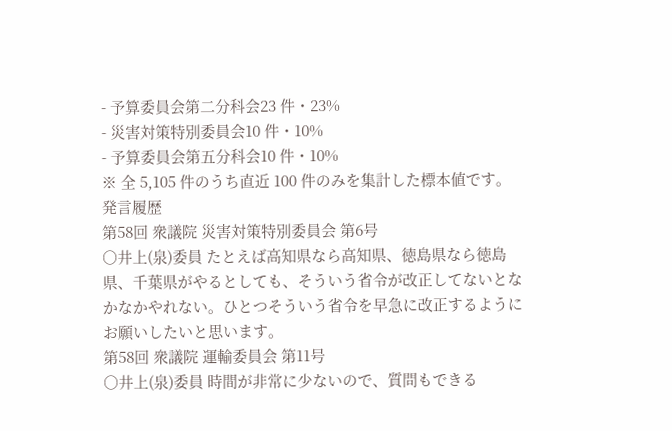- 予算委員会第二分科会23 件・23%
- 災害対策特別委員会10 件・10%
- 予算委員会第五分科会10 件・10%
※ 全 5,105 件のうち直近 100 件のみを集計した標本値です。
発言履歴
第58回 衆議院 災害対策特別委員会 第6号
○井上(泉)委員 たとえば高知県なら高知県、徳島県なら徳島県、千葉県がやるとしても、そういう省令が改正してないとなかなかやれない。ひとつそういう省令を早急に改正するようにお願いしたいと思います。
第58回 衆議院 運輸委員会 第11号
○井上(泉)委員 時間が非常に少ないので、質問もできる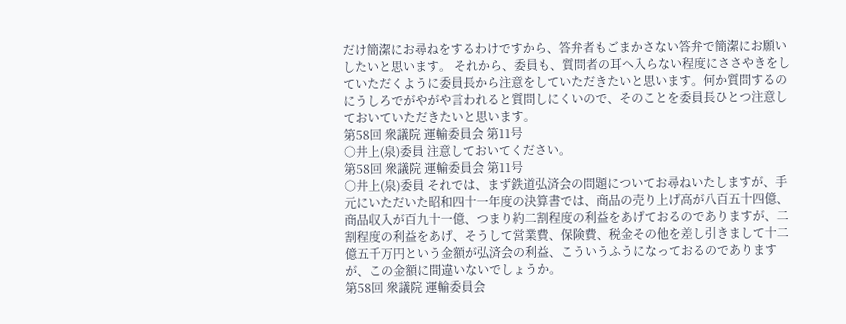だけ簡潔にお尋ねをするわけですから、答弁者もごまかさない答弁で簡潔にお願いしたいと思います。 それから、委員も、質問者の耳へ入らない程度にささやきをしていただくように委員長から注意をしていただきたいと思います。何か質問するのにうしろでがやがや言われると質問しにくいので、そのことを委員長ひとつ注意しておいていただきたいと思います。
第58回 衆議院 運輸委員会 第11号
○井上(泉)委員 注意しておいてください。
第58回 衆議院 運輸委員会 第11号
○井上(泉)委員 それでは、まず鉄道弘済会の問題についてお尋ねいたしますが、手元にいただいた昭和四十一年度の決算書では、商品の売り上げ高が八百五十四億、商品収入が百九十一億、つまり約二割程度の利益をあげておるのでありますが、二割程度の利益をあげ、そうして営業費、保険費、税金その他を差し引きまして十二億五千万円という金額が弘済会の利益、こういうふうになっておるのでありますが、この金額に間違いないでしょうか。
第58回 衆議院 運輸委員会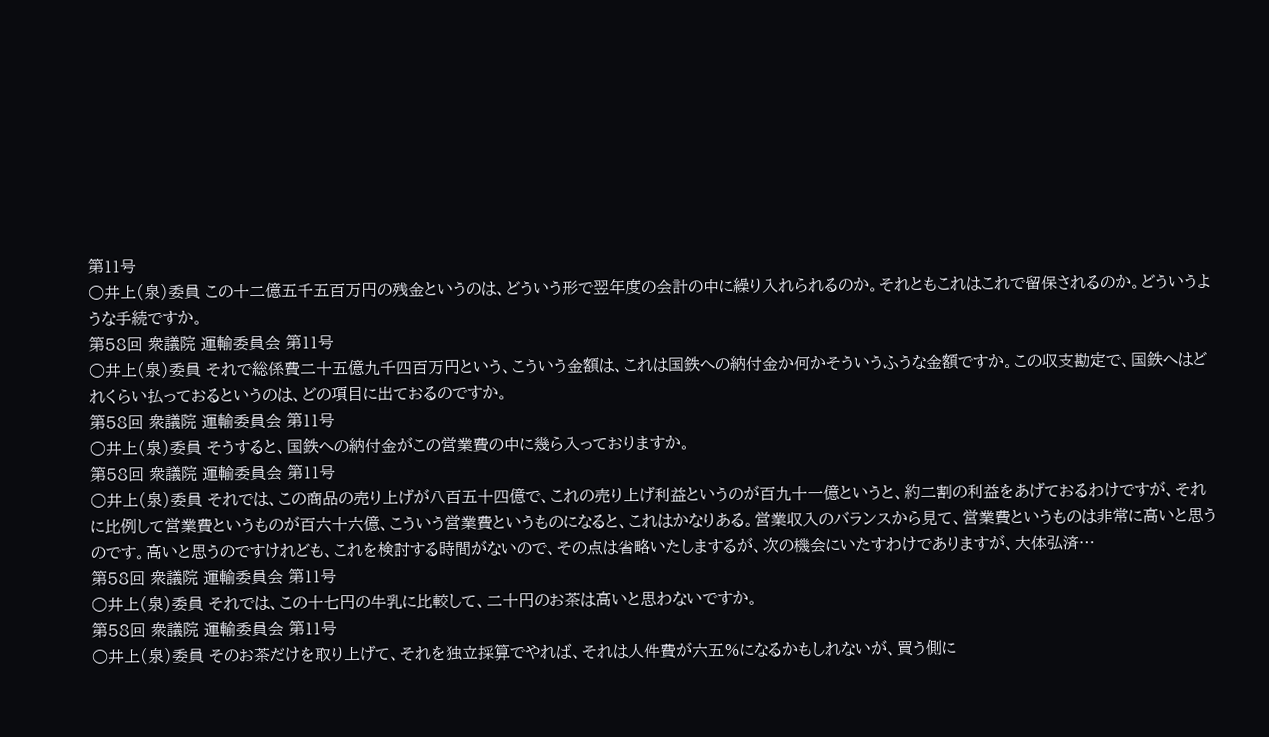第11号
○井上(泉)委員 この十二億五千五百万円の残金というのは、どういう形で翌年度の会計の中に繰り入れられるのか。それともこれはこれで留保されるのか。どういうような手続ですか。
第58回 衆議院 運輸委員会 第11号
○井上(泉)委員 それで総係費二十五億九千四百万円という、こういう金額は、これは国鉄への納付金か何かそういうふうな金額ですか。この収支勘定で、国鉄へはどれくらい払っておるというのは、どの項目に出ておるのですか。
第58回 衆議院 運輸委員会 第11号
○井上(泉)委員 そうすると、国鉄への納付金がこの営業費の中に幾ら入っておりますか。
第58回 衆議院 運輸委員会 第11号
○井上(泉)委員 それでは、この商品の売り上げが八百五十四億で、これの売り上げ利益というのが百九十一億というと、約二割の利益をあげておるわけですが、それに比例して営業費というものが百六十六億、こういう営業費というものになると、これはかなりある。営業収入のバランスから見て、営業費というものは非常に高いと思うのです。高いと思うのですけれども、これを検討する時間がないので、その点は省略いたしまするが、次の機会にいたすわけでありますが、大体弘済…
第58回 衆議院 運輸委員会 第11号
○井上(泉)委員 それでは、この十七円の牛乳に比較して、二十円のお茶は高いと思わないですか。
第58回 衆議院 運輸委員会 第11号
○井上(泉)委員 そのお茶だけを取り上げて、それを独立採算でやれば、それは人件費が六五%になるかもしれないが、買う側に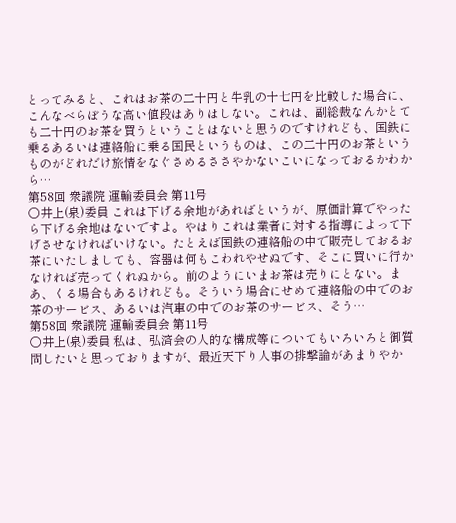とってみると、これはお茶の二十円と牛乳の十七円を比較した場合に、こんなべらぼうな高い値段はありはしない。これは、副総裁なんかとても二十円のお茶を買うということはないと思うのですけれども、国鉄に乗るあるいは連絡船に乗る国民というものは、この二十円のお茶というものがどれだけ旅情をなぐさめるささやかないこいになっておるかわから…
第58回 衆議院 運輸委員会 第11号
○井上(泉)委員 これは下げる余地があればというが、原価計算でやったら下げる余地はないですよ。やはりこれは業者に対する指導によって下げさせなければいけない。たとえば国鉄の連絡船の中で販売しておるお茶にいたしましても、容器は何もこわれやせぬです、そこに買いに行かなければ売ってくれぬから。前のようにいまお茶は売りにとない。まあ、くる場合もあるけれども。そういう場合にせめて連絡船の中でのお茶のサービス、あるいは汽車の中でのお茶のサービス、そう…
第58回 衆議院 運輸委員会 第11号
○井上(泉)委員 私は、弘済会の人的な構成等についてもいろいろと御質問したいと思っておりますが、最近天下り人事の排撃論があまりやか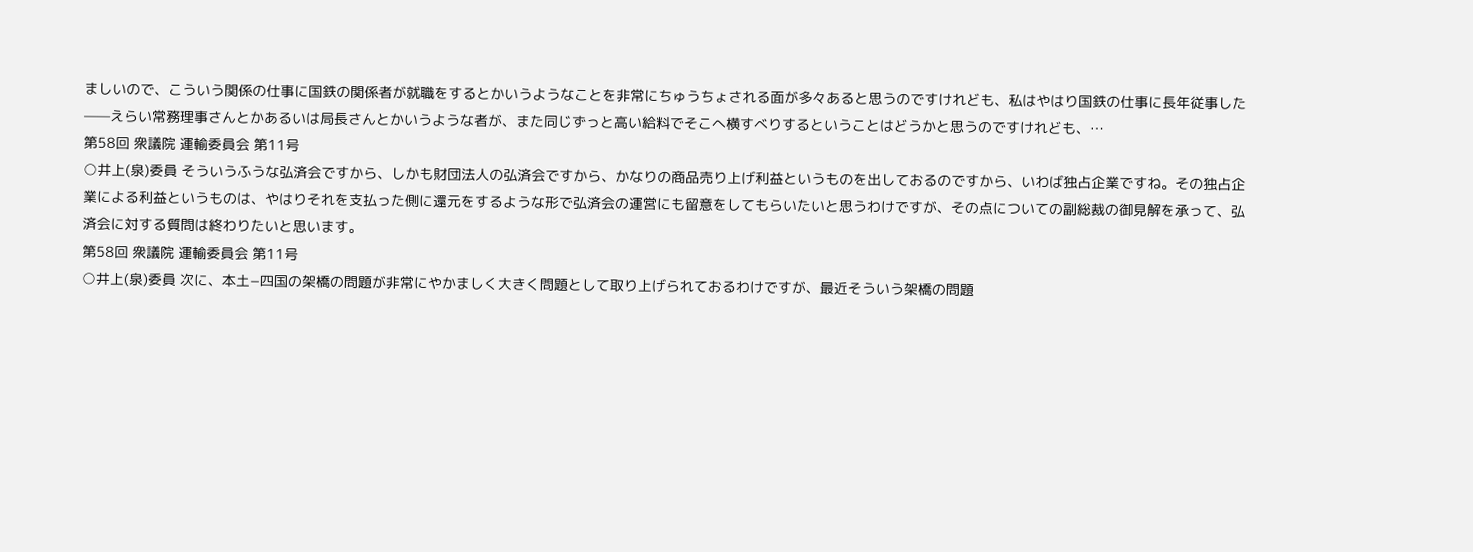ましいので、こういう関係の仕事に国鉄の関係者が就職をするとかいうようなことを非常にちゅうちょされる面が多々あると思うのですけれども、私はやはり国鉄の仕事に長年従事した——えらい常務理事さんとかあるいは局長さんとかいうような者が、また同じずっと高い給料でそこへ横すべりするということはどうかと思うのですけれども、…
第58回 衆議院 運輸委員会 第11号
○井上(泉)委員 そういうふうな弘済会ですから、しかも財団法人の弘済会ですから、かなりの商品売り上げ利益というものを出しておるのですから、いわば独占企業ですね。その独占企業による利益というものは、やはりそれを支払った側に還元をするような形で弘済会の運営にも留意をしてもらいたいと思うわけですが、その点についての副総裁の御見解を承って、弘済会に対する質問は終わりたいと思います。
第58回 衆議院 運輸委員会 第11号
○井上(泉)委員 次に、本土−四国の架橋の問題が非常にやかましく大きく問題として取り上げられておるわけですが、最近そういう架橋の問題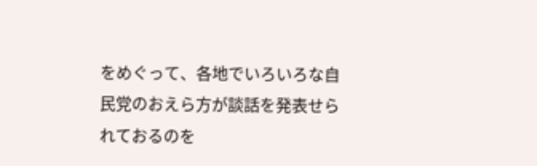をめぐって、各地でいろいろな自民党のおえら方が談話を発表せられておるのを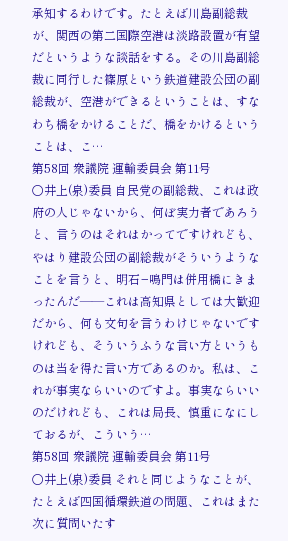承知するわけです。たとえば川島副総裁が、関西の第二国際空港は淡路設置が有望だというような談話をする。その川島副総裁に同行した篠原という鉄道建設公団の副総裁が、空港ができるということは、すなわち橋をかけることだ、橋をかけるということは、こ…
第58回 衆議院 運輸委員会 第11号
○井上(泉)委員 自民党の副総裁、これは政府の人じゃないから、何ぼ実力者であろうと、言うのはそれはかってですけれども、やはり建設公団の副総裁がそういうようなことを言うと、明石−鳴門は併用橋にきまったんだ——これは高知県としては大歓迎だから、何も文句を言うわけじゃないですけれども、そういうふうな言い方というものは当を得た言い方であるのか。私は、これが事実ならいいのですよ。事実ならいいのだけれども、これは局長、慎重になにしておるが、こういう…
第58回 衆議院 運輸委員会 第11号
○井上(泉)委員 それと同じようなことが、たとえば四国循環鉄道の問題、これはまた次に質問いたす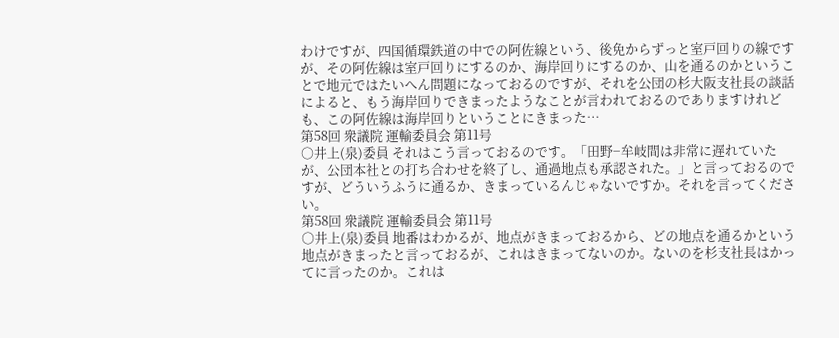わけですが、四国循環鉄道の中での阿佐線という、後免からずっと室戸回りの線ですが、その阿佐線は室戸回りにするのか、海岸回りにするのか、山を通るのかということで地元ではたいへん問題になっておるのですが、それを公団の杉大阪支社長の談話によると、もう海岸回りできまったようなことが言われておるのでありますけれども、この阿佐線は海岸回りということにきまった…
第58回 衆議院 運輸委員会 第11号
○井上(泉)委員 それはこう言っておるのです。「田野−牟岐間は非常に遅れていたが、公団本社との打ち合わせを終了し、通過地点も承認された。」と言っておるのですが、どういうふうに通るか、きまっているんじゃないですか。それを言ってください。
第58回 衆議院 運輸委員会 第11号
○井上(泉)委員 地番はわかるが、地点がきまっておるから、どの地点を通るかという地点がきまったと言っておるが、これはきまってないのか。ないのを杉支社長はかってに言ったのか。これは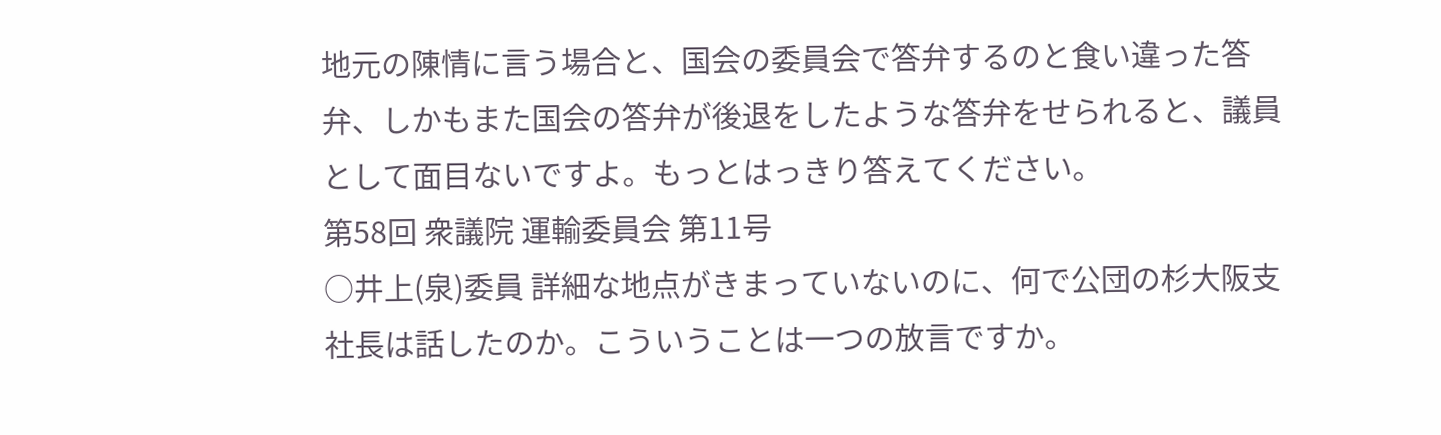地元の陳情に言う場合と、国会の委員会で答弁するのと食い違った答弁、しかもまた国会の答弁が後退をしたような答弁をせられると、議員として面目ないですよ。もっとはっきり答えてください。
第58回 衆議院 運輸委員会 第11号
○井上(泉)委員 詳細な地点がきまっていないのに、何で公団の杉大阪支社長は話したのか。こういうことは一つの放言ですか。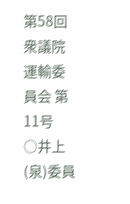第58回 衆議院 運輸委員会 第11号
○井上(泉)委員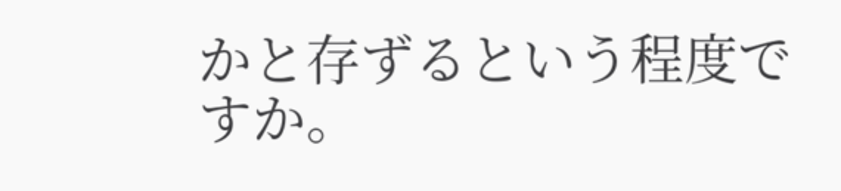かと存ずるという程度ですか。